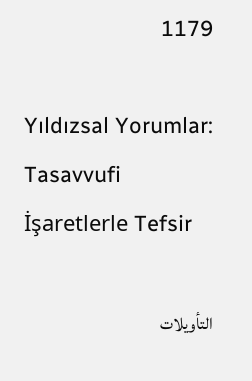1179

Yıldızsal Yorumlar: Tasavvufi İşaretlerle Tefsir

التأويلات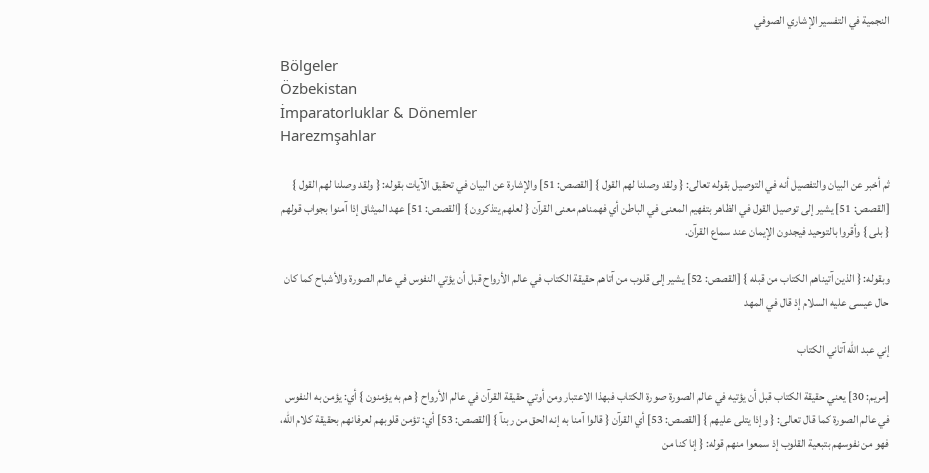النجمية في التفسير الإشاري الصوفي

Bölgeler
Özbekistan
İmparatorluklar & Dönemler
Harezmşahlar

ثم أخبر عن البيان والتفصيل أنه في التوصيل بقوله تعالى: { ولقد وصلنا لهم القول } [القصص: 51] والإشارة عن البيان في تحقيق الآيات بقوله: { ولقد وصلنا لهم القول } [القصص: 51] يشير إلى توصيل القول في الظاهر بتفهيم المعنى في الباطن أي فهمناهم معنى القرآن { لعلهم يتذكرون } [القصص: 51] عهد الميثاق إذا آمنوا بجواب قولهم { بلى } وأقروا بالتوحيد فيجدون الإيمان عند سماع القرآن.

وبقوله: { الذين آتيناهم الكتاب من قبله } [القصص: 52] يشير إلى قلوب من آتاهم حقيقة الكتاب في عالم الأرواح قبل أن يؤتي النفوس في عالم الصورة والأشباح كما كان حال عيسى عليه السلام إذ قال في المهد

إني عبد الله آتاني الكتاب

[مريم: 30] يعني حقيقة الكتاب قبل أن يؤتيه في عالم الصورة صورة الكتاب فبهذا الاعتبار ومن أوتي حقيقة القرآن في عالم الأرواح { هم به يؤمنون } أي: يؤمن به النفوس في عالم الصورة كما قال تعالى: { وإذا يتلى عليهم } [القصص: 53] أي القرآن { قالوا آمنا به إنه الحق من ربنآ } [القصص: 53] أي: تؤمن قلوبهم لعرفانهم بحقيقة كلام الله، فهو من نفوسهم بتبعية القلوب إذ سمعوا منهم قوله: { إنا كنا من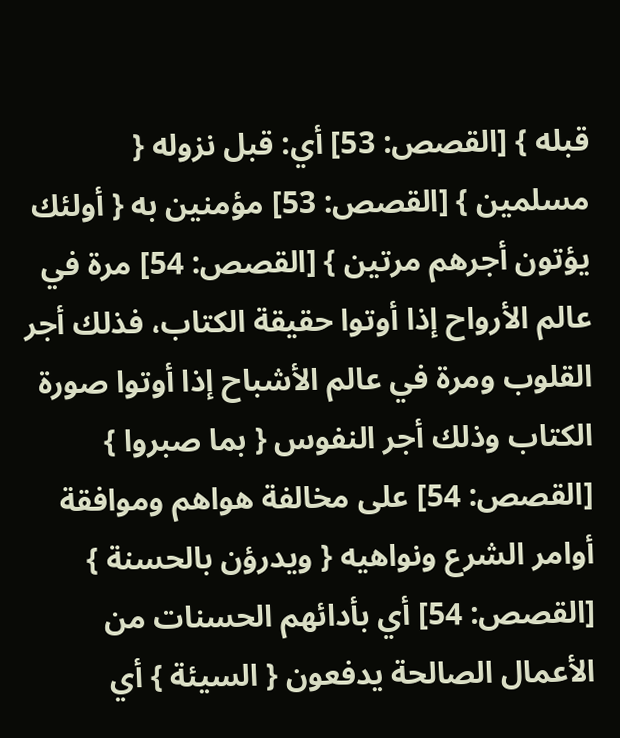قبله } [القصص: 53] أي: قبل نزوله { مسلمين } [القصص: 53] مؤمنين به { أولئك يؤتون أجرهم مرتين } [القصص: 54] مرة في عالم الأرواح إذا أوتوا حقيقة الكتاب، فذلك أجر القلوب ومرة في عالم الأشباح إذا أوتوا صورة الكتاب وذلك أجر النفوس { بما صبروا } [القصص: 54] على مخالفة هواهم وموافقة أوامر الشرع ونواهيه { ويدرؤن بالحسنة } [القصص: 54] أي بأدائهم الحسنات من الأعمال الصالحة يدفعون { السيئة } أي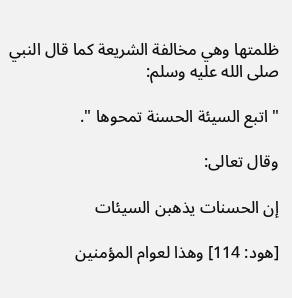ظلمتها وهي مخالفة الشريعة كما قال النبي صلى الله عليه وسلم:

" اتبع السيئة الحسنة تمحوها ".

وقال تعالى:

إن الحسنات يذهبن السيئات

[هود: 114] وهذا لعوام المؤمنين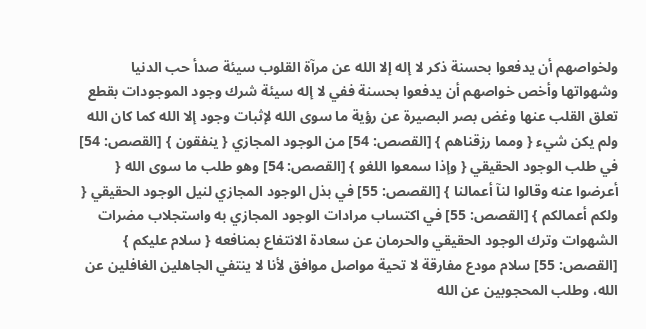ولخواصهم أن يدفعوا بحسنة ذكر لا إله إلا الله عن مرآة القلوب سيئة صدأ حب الدنيا وشهواتها وأخص خواصهم أن يدفعوا بحسنة ففي لا إله سيئة شرك وجود الموجودات بقطع تعلق القلب عنها وغض بصر البصيرة عن رؤية ما سوى الله لإثبات وجود إلا الله كما كان الله ولم يكن شيء { ومما رزقناهم } [القصص: 54] من الوجود المجازي { ينفقون } [القصص: 54] في طلب الوجود الحقيقي { وإذا سمعوا اللغو } [القصص: 54] وهو طلب ما سوى الله { أعرضوا عنه وقالوا لنآ أعمالنا } [القصص: 55] في بذل الوجود المجازي لنيل الوجود الحقيقي { ولكم أعمالكم } [القصص: 55] في اكتساب مرادات الوجود المجازي به واستجلاب مضرات الشهوات وترك الوجود الحقيقي والحرمان عن سعادة الانتفاع بمنافعه { سلام عليكم } [القصص: 55] سلام مودع مفارقة لا تحية مواصل موافق لأنا لا ينتفي الجاهلين الغافلين عن الله، وطلب المحجوبين عن الله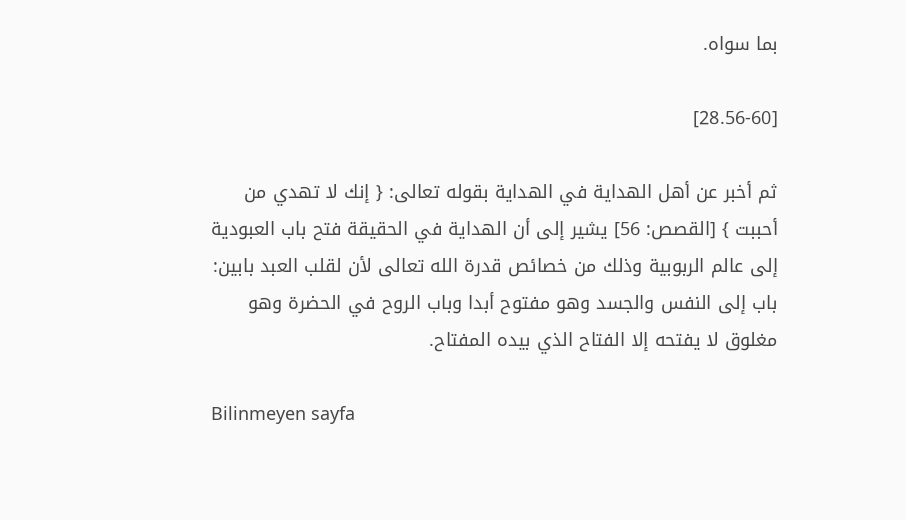بما سواه.

[28.56-60]

ثم أخبر عن أهل الهداية في الهداية بقوله تعالى: { إنك لا تهدي من أحببت } [القصص: 56] يشير إلى أن الهداية في الحقيقة فتح باب العبودية إلى عالم الربوبية وذلك من خصائص قدرة الله تعالى لأن لقلب العبد بابين: باب إلى النفس والجسد وهو مفتوح أبدا وباب الروح في الحضرة وهو مغلوق لا يفتحه إلا الفتاح الذي بيده المفتاح.

Bilinmeyen sayfa